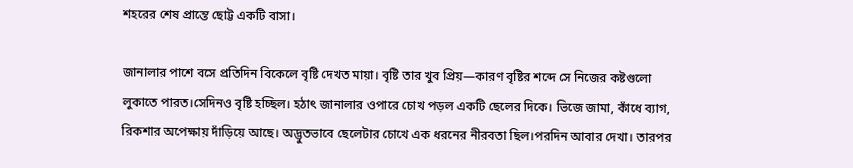শহরের শেষ প্রান্তে ছোট্ট একটি বাসা।

জানালার পাশে বসে প্রতিদিন বিকেলে বৃষ্টি দেখত মায়া। বৃষ্টি তার খুব প্রিয়—কারণ বৃষ্টির শব্দে সে নিজের কষ্টগুলো লুকাতে পারত।সেদিনও বৃষ্টি হচ্ছিল। হঠাৎ জানালার ওপারে চোখ পড়ল একটি ছেলের দিকে। ভিজে জামা, কাঁধে ব্যাগ, রিকশার অপেক্ষায় দাঁড়িয়ে আছে। অদ্ভুতভাবে ছেলেটার চোখে এক ধরনের নীরবতা ছিল।পরদিন আবার দেখা। তারপর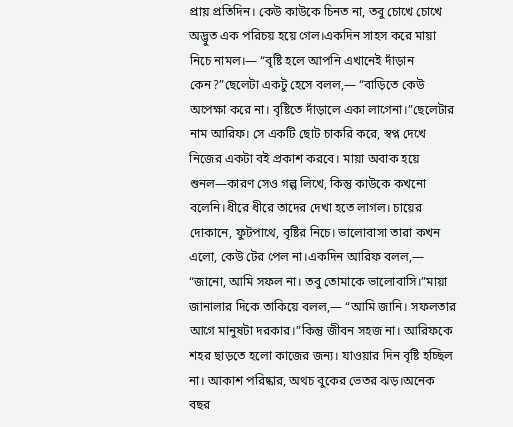প্রায় প্রতিদিন। কেউ কাউকে চিনত না, তবু চোখে চোখে অদ্ভুত এক পরিচয় হয়ে গেল।একদিন সাহস করে মায়া নিচে নামল।— “বৃষ্টি হলে আপনি এখানেই দাঁড়ান কেন?”ছেলেটা একটু হেসে বলল,— “বাড়িতে কেউ অপেক্ষা করে না। বৃষ্টিতে দাঁড়ালে একা লাগেনা।”ছেলেটার নাম আরিফ। সে একটি ছোট চাকরি করে, স্বপ্ন দেখে নিজের একটা বই প্রকাশ করবে। মায়া অবাক হয়ে শুনল—কারণ সেও গল্প লিখে, কিন্তু কাউকে কখনো বলেনি।ধীরে ধীরে তাদের দেখা হতে লাগল। চায়ের দোকানে, ফুটপাথে, বৃষ্টির নিচে। ভালোবাসা তারা কখন এলো, কেউ টের পেল না।একদিন আরিফ বলল,— “জানো, আমি সফল না। তবু তোমাকে ভালোবাসি।”মায়া জানালার দিকে তাকিয়ে বলল,— “আমি জানি। সফলতার আগে মানুষটা দরকার।”কিন্তু জীবন সহজ না। আরিফকে শহর ছাড়তে হলো কাজের জন্য। যাওয়ার দিন বৃষ্টি হচ্ছিল না। আকাশ পরিষ্কার, অথচ বুকের ভেতর ঝড়।অনেক বছর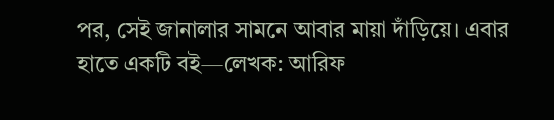পর, সেই জানালার সামনে আবার মায়া দাঁড়িয়ে। এবার হাতে একটি বই—লেখক: আরিফ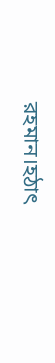রহমান।হঠাৎ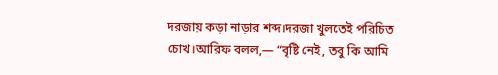দরজায় কড়া নাড়ার শব্দ।দরজা খুলতেই পরিচিত চোখ।আরিফ বলল,— “বৃষ্টি নেই, তবু কি আমি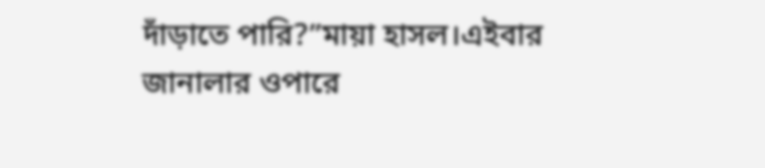দাঁড়াতে পারি?”মায়া হাসল।এইবার জানালার ওপারে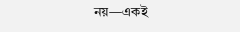নয়—একই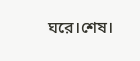ঘরে।শেষ।